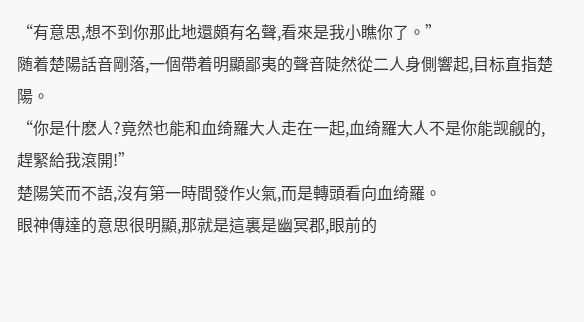“有意思,想不到你那此地還頗有名聲,看來是我小瞧你了。”
随着楚陽話音剛落,一個帶着明顯鄙夷的聲音陡然從二人身側響起,目标直指楚陽。
“你是什麽人?竟然也能和血绮羅大人走在一起,血绮羅大人不是你能觊觎的,趕緊給我滾開!”
楚陽笑而不語,沒有第一時間發作火氣,而是轉頭看向血绮羅。
眼神傳達的意思很明顯,那就是這裏是幽冥郡,眼前的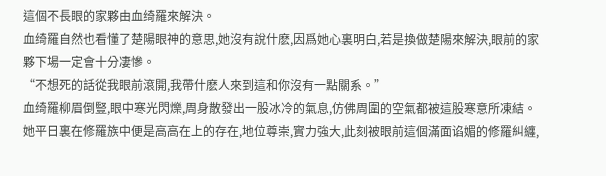這個不長眼的家夥由血绮羅來解決。
血绮羅自然也看懂了楚陽眼神的意思,她沒有說什麽,因爲她心裏明白,若是換做楚陽來解決,眼前的家夥下場一定會十分凄慘。
“不想死的話從我眼前滾開,我帶什麽人來到這和你沒有一點關系。”
血绮羅柳眉倒豎,眼中寒光閃爍,周身散發出一股冰冷的氣息,仿佛周圍的空氣都被這股寒意所凍結。
她平日裏在修羅族中便是高高在上的存在,地位尊崇,實力強大,此刻被眼前這個滿面谄媚的修羅糾纏,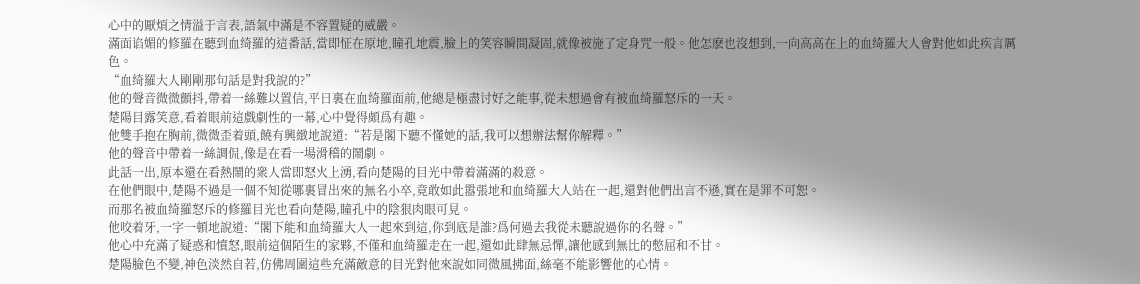心中的厭煩之情溢于言表,語氣中滿是不容置疑的威嚴。
滿面谄媚的修羅在聽到血绮羅的這番話,當即怔在原地,瞳孔地震,臉上的笑容瞬間凝固,就像被施了定身咒一般。他怎麽也沒想到,一向高高在上的血绮羅大人會對他如此疾言厲色。
“血绮羅大人剛剛那句話是對我說的?”
他的聲音微微顫抖,帶着一絲難以置信,平日裏在血绮羅面前,他總是極盡讨好之能事,從未想過會有被血绮羅怒斥的一天。
楚陽目露笑意,看着眼前這戲劇性的一幕,心中覺得頗爲有趣。
他雙手抱在胸前,微微歪着頭,饒有興緻地說道:“若是閣下聽不懂她的話,我可以想辦法幫你解釋。”
他的聲音中帶着一絲調侃,像是在看一場滑稽的鬧劇。
此話一出,原本還在看熱鬧的衆人當即怒火上湧,看向楚陽的目光中帶着滿滿的殺意。
在他們眼中,楚陽不過是一個不知從哪裏冒出來的無名小卒,竟敢如此嚣張地和血绮羅大人站在一起,還對他們出言不遜,實在是罪不可恕。
而那名被血绮羅怒斥的修羅目光也看向楚陽,瞳孔中的陰狠肉眼可見。
他咬着牙,一字一頓地說道:“閣下能和血绮羅大人一起來到這,你到底是誰?爲何過去我從未聽說過你的名聲。”
他心中充滿了疑惑和憤怒,眼前這個陌生的家夥,不僅和血绮羅走在一起,還如此肆無忌憚,讓他感到無比的憋屈和不甘。
楚陽臉色不變,神色淡然自若,仿佛周圍這些充滿敵意的目光對他來說如同微風拂面,絲毫不能影響他的心情。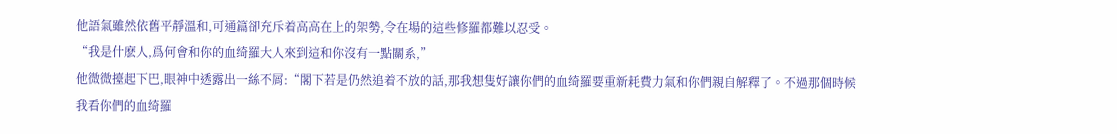他語氣雖然依舊平靜溫和,可通篇卻充斥着高高在上的架勢,令在場的這些修羅都難以忍受。
“我是什麽人,爲何會和你的血绮羅大人來到這和你沒有一點關系,”
他微微擡起下巴,眼神中透露出一絲不屑:“閣下若是仍然追着不放的話,那我想隻好讓你們的血绮羅要重新耗費力氣和你們親自解釋了。不過那個時候我看你們的血绮羅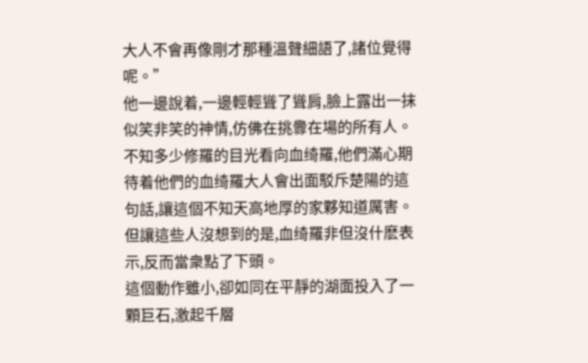大人不會再像剛才那種溫聲細語了,諸位覺得呢。”
他一邊說着,一邊輕輕聳了聳肩,臉上露出一抹似笑非笑的神情,仿佛在挑釁在場的所有人。
不知多少修羅的目光看向血绮羅,他們滿心期待着他們的血绮羅大人會出面駁斥楚陽的這句話,讓這個不知天高地厚的家夥知道厲害。
但讓這些人沒想到的是,血绮羅非但沒什麽表示,反而當衆點了下頭。
這個動作雖小,卻如同在平靜的湖面投入了一顆巨石,激起千層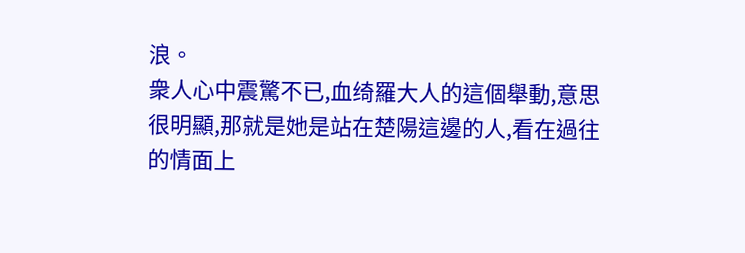浪。
衆人心中震驚不已,血绮羅大人的這個舉動,意思很明顯,那就是她是站在楚陽這邊的人,看在過往的情面上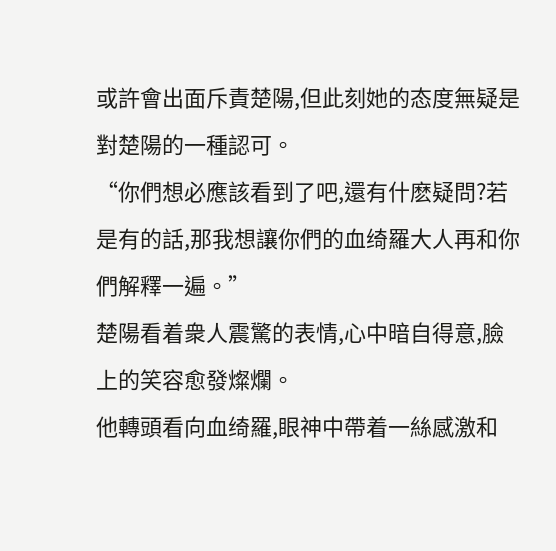或許會出面斥責楚陽,但此刻她的态度無疑是對楚陽的一種認可。
“你們想必應該看到了吧,還有什麽疑問?若是有的話,那我想讓你們的血绮羅大人再和你們解釋一遍。”
楚陽看着衆人震驚的表情,心中暗自得意,臉上的笑容愈發燦爛。
他轉頭看向血绮羅,眼神中帶着一絲感激和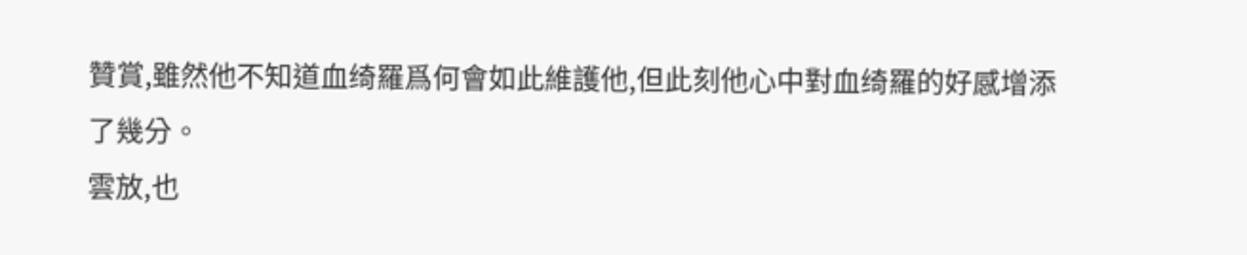贊賞,雖然他不知道血绮羅爲何會如此維護他,但此刻他心中對血绮羅的好感增添了幾分。
雲放,也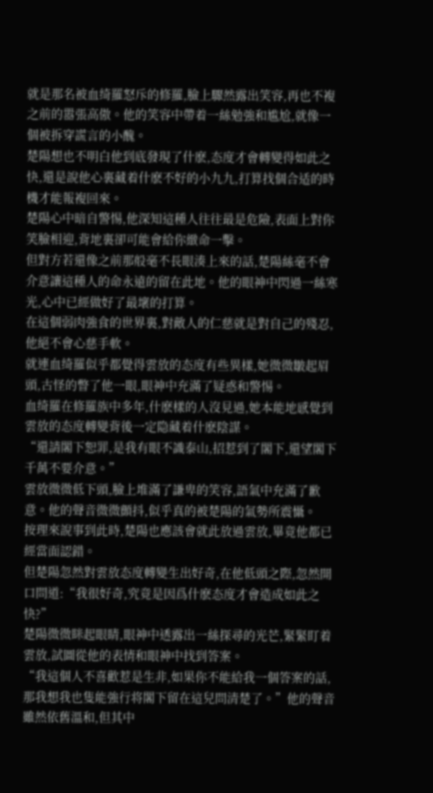就是那名被血绮羅怒斥的修羅,臉上驟然露出笑容,再也不複之前的嚣張高傲。他的笑容中帶着一絲勉強和尴尬,就像一個被拆穿謊言的小醜。
楚陽想也不明白他到底發現了什麽,态度才會轉變得如此之快,還是說他心裏藏着什麽不好的小九九,打算找個合适的時機才能報複回來。
楚陽心中暗自警惕,他深知這種人往往最是危險,表面上對你笑臉相迎,背地裏卻可能會給你緻命一擊。
但對方若還像之前那般毫不長眼湊上來的話,楚陽絲毫不會介意讓這種人的命永遠的留在此地。他的眼神中閃過一絲寒光,心中已經做好了最壞的打算。
在這個弱肉強食的世界裏,對敵人的仁慈就是對自己的殘忍,他絕不會心慈手軟。
就連血绮羅似乎都覺得雲放的态度有些異樣,她微微皺起眉頭,古怪的瞥了他一眼,眼神中充滿了疑惑和警惕。
血绮羅在修羅族中多年,什麽樣的人沒見過,她本能地感覺到雲放的态度轉變背後一定隐藏着什麽陰謀。
“還請閣下恕罪,是我有眼不識泰山,招惹到了閣下,還望閣下千萬不要介意。”
雲放微微低下頭,臉上堆滿了謙卑的笑容,語氣中充滿了歉意。他的聲音微微顫抖,似乎真的被楚陽的氣勢所震懾。
按理來說事到此時,楚陽也應該會就此放過雲放,畢竟他都已經當面認錯。
但楚陽忽然對雲放态度轉變生出好奇,在他低頭之際,忽然開口問道:“我很好奇,究竟是因爲什麽态度才會造成如此之快?”
楚陽微微眯起眼睛,眼神中透露出一絲探尋的光芒,緊緊盯着雲放,試圖從他的表情和眼神中找到答案。
“我這個人不喜歡惹是生非,如果你不能給我一個答案的話,那我想我也隻能強行将閣下留在這兒問清楚了。”他的聲音雖然依舊溫和,但其中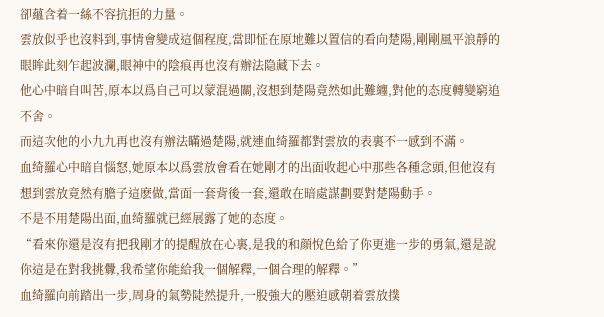卻蘊含着一絲不容抗拒的力量。
雲放似乎也沒料到,事情會變成這個程度,當即怔在原地難以置信的看向楚陽,剛剛風平浪靜的眼眸此刻乍起波瀾,眼神中的陰痕再也沒有辦法隐藏下去。
他心中暗自叫苦,原本以爲自己可以蒙混過關,沒想到楚陽竟然如此難纏,對他的态度轉變窮追不舍。
而這次他的小九九再也沒有辦法瞞過楚陽,就連血绮羅都對雲放的表裏不一感到不滿。
血绮羅心中暗自惱怒,她原本以爲雲放會看在她剛才的出面收起心中那些各種念頭,但他沒有想到雲放竟然有膽子這麽做,當面一套背後一套,還敢在暗處謀劃要對楚陽動手。
不是不用楚陽出面,血绮羅就已經展露了她的态度。
“看來你還是沒有把我剛才的提醒放在心裏,是我的和顔悅色給了你更進一步的勇氣,還是說你這是在對我挑釁,我希望你能給我一個解釋,一個合理的解釋。”
血绮羅向前踏出一步,周身的氣勢陡然提升,一股強大的壓迫感朝着雲放撲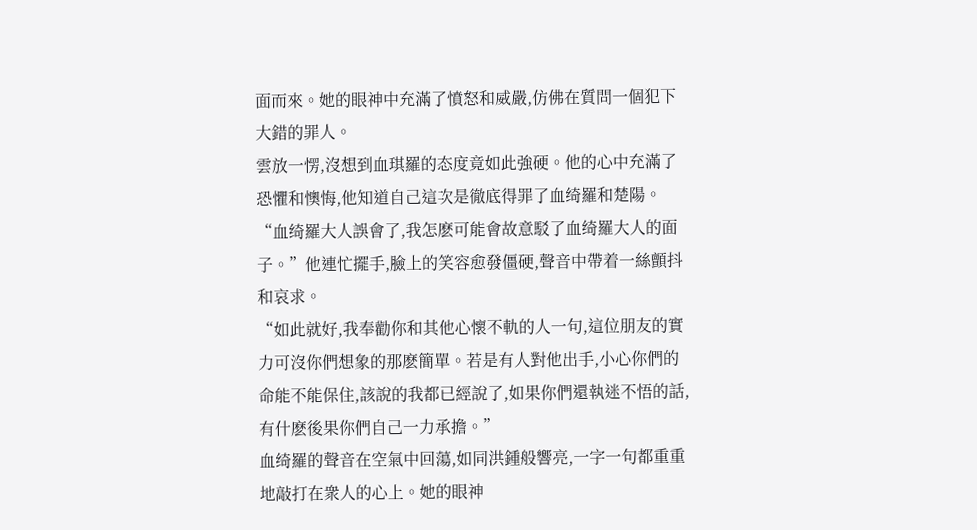面而來。她的眼神中充滿了憤怒和威嚴,仿佛在質問一個犯下大錯的罪人。
雲放一愣,沒想到血琪羅的态度竟如此強硬。他的心中充滿了恐懼和懊悔,他知道自己這次是徹底得罪了血绮羅和楚陽。
“血绮羅大人誤會了,我怎麽可能會故意駁了血绮羅大人的面子。”他連忙擺手,臉上的笑容愈發僵硬,聲音中帶着一絲顫抖和哀求。
“如此就好,我奉勸你和其他心懷不軌的人一句,這位朋友的實力可沒你們想象的那麽簡單。若是有人對他出手,小心你們的命能不能保住,該說的我都已經說了,如果你們還執迷不悟的話,有什麽後果你們自己一力承擔。”
血绮羅的聲音在空氣中回蕩,如同洪鍾般響亮,一字一句都重重地敲打在衆人的心上。她的眼神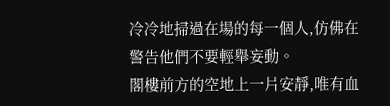冷冷地掃過在場的每一個人,仿佛在警告他們不要輕舉妄動。
閣樓前方的空地上一片安靜,唯有血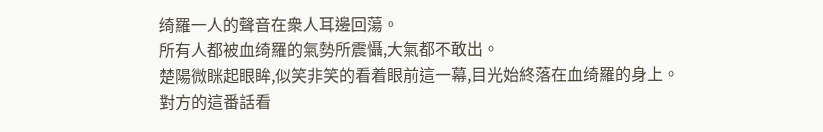绮羅一人的聲音在衆人耳邊回蕩。
所有人都被血绮羅的氣勢所震懾,大氣都不敢出。
楚陽微眯起眼眸,似笑非笑的看着眼前這一幕,目光始終落在血绮羅的身上。
對方的這番話看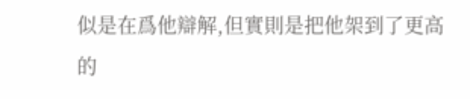似是在爲他辯解,但實則是把他架到了更高的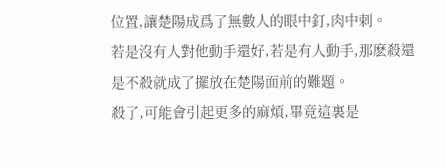位置,讓楚陽成爲了無數人的眼中釘,肉中刺。
若是沒有人對他動手還好,若是有人動手,那麽殺還是不殺就成了擺放在楚陽面前的難題。
殺了,可能會引起更多的麻煩,畢竟這裏是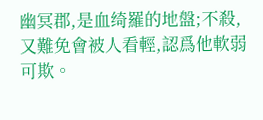幽冥郡,是血绮羅的地盤;不殺,又難免會被人看輕,認爲他軟弱可欺。